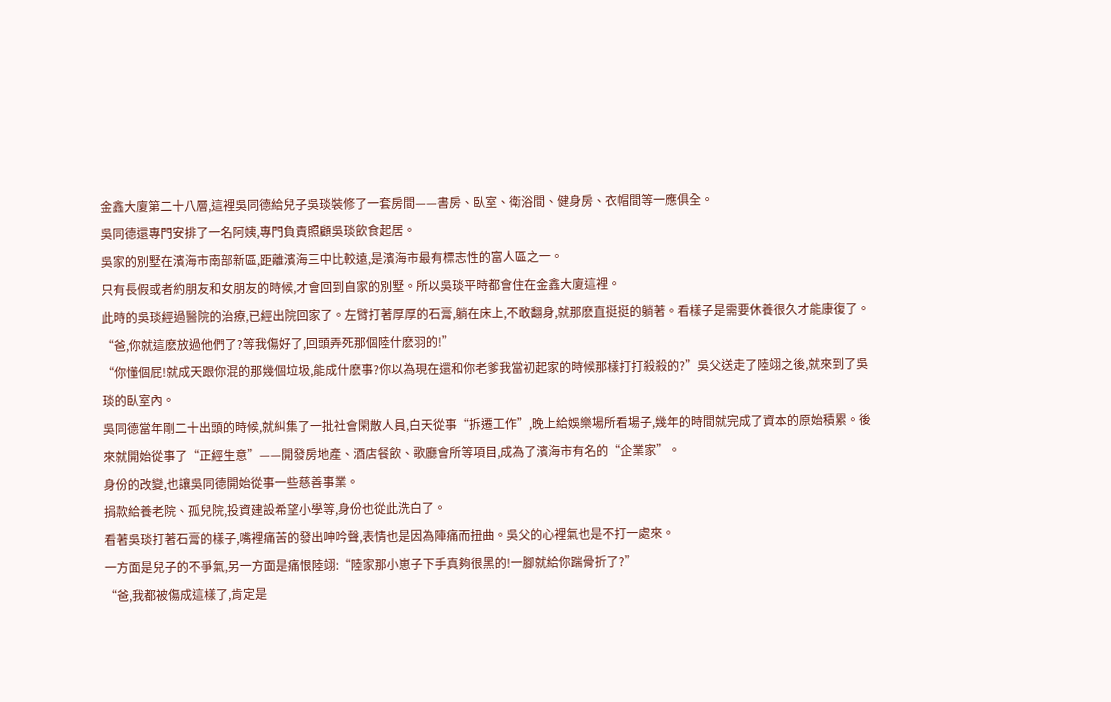金鑫大廈第二十八層,這裡吳同德給兒子吳琰裝修了一套房間——書房、臥室、衛浴間、健身房、衣帽間等一應俱全。
吳同德還專門安排了一名阿姨,專門負責照顧吳琰飲食起居。
吳家的別墅在濱海市南部新區,距離濱海三中比較遠,是濱海市最有標志性的富人區之一。
只有長假或者約朋友和女朋友的時候,才會回到自家的別墅。所以吳琰平時都會住在金鑫大廈這裡。
此時的吳琰經過醫院的治療,已經出院回家了。左臂打著厚厚的石膏,躺在床上,不敢翻身,就那麽直挺挺的躺著。看樣子是需要休養很久才能康復了。
“爸,你就這麽放過他們了?等我傷好了,回頭弄死那個陸什麽羽的!”
“你懂個屁!就成天跟你混的那幾個垃圾,能成什麽事?你以為現在還和你老爹我當初起家的時候那樣打打殺殺的?”吳父送走了陸翊之後,就來到了吳琰的臥室內。
吳同德當年剛二十出頭的時候,就糾集了一批社會閑散人員,白天從事“拆遷工作”,晚上給娛樂場所看場子,幾年的時間就完成了資本的原始積累。後來就開始從事了“正經生意”——開發房地產、酒店餐飲、歌廳會所等項目,成為了濱海市有名的“企業家”。
身份的改變,也讓吳同德開始從事一些慈善事業。
捐款給養老院、孤兒院,投資建設希望小學等,身份也從此洗白了。
看著吳琰打著石膏的樣子,嘴裡痛苦的發出呻吟聲,表情也是因為陣痛而扭曲。吳父的心裡氣也是不打一處來。
一方面是兒子的不爭氣,另一方面是痛恨陸翊:“陸家那小崽子下手真夠很黑的!一腳就給你踹骨折了?”
“爸,我都被傷成這樣了,肯定是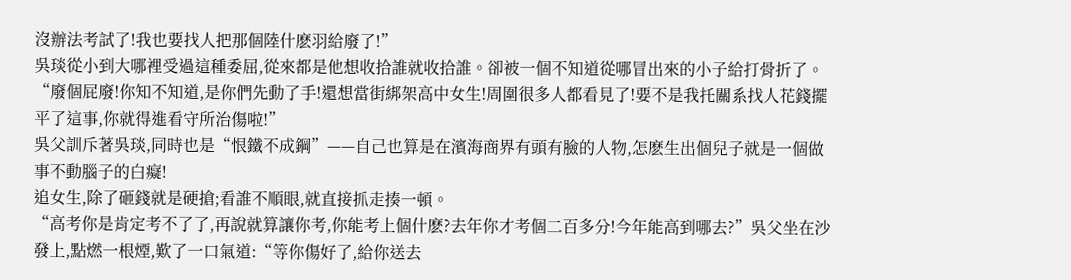沒辦法考試了!我也要找人把那個陸什麽羽給廢了!”
吳琰從小到大哪裡受過這種委屈,從來都是他想收拾誰就收拾誰。卻被一個不知道從哪冒出來的小子給打骨折了。
“廢個屁廢!你知不知道,是你們先動了手!還想當街綁架高中女生!周圍很多人都看見了!要不是我托關系找人花錢擺平了這事,你就得進看守所治傷啦!”
吳父訓斥著吳琰,同時也是“恨鐵不成鋼”——自己也算是在濱海商界有頭有臉的人物,怎麽生出個兒子就是一個做事不動腦子的白癡!
追女生,除了砸錢就是硬搶;看誰不順眼,就直接抓走揍一頓。
“高考你是肯定考不了了,再說就算讓你考,你能考上個什麽?去年你才考個二百多分!今年能高到哪去?”吳父坐在沙發上,點燃一根煙,歎了一口氣道:“等你傷好了,給你送去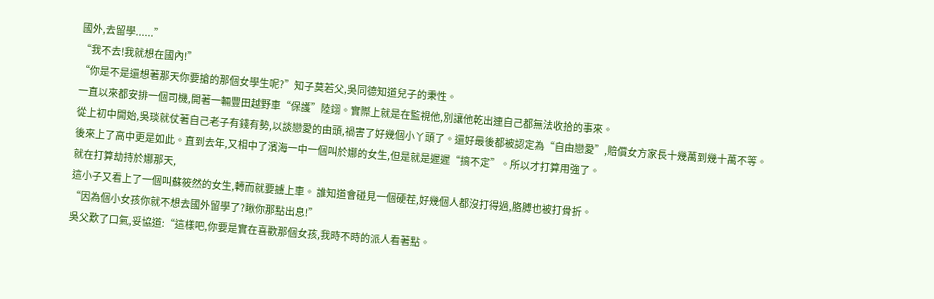國外,去留學......”
“我不去!我就想在國內!”
“你是不是還想著那天你要搶的那個女學生呢?”知子莫若父,吳同德知道兒子的秉性。
一直以來都安排一個司機,開著一輛豐田越野車“保護”陸翊。實際上就是在監視他,別讓他乾出連自己都無法收拾的事來。
從上初中開始,吳琰就仗著自己老子有錢有勢,以談戀愛的由頭,禍害了好幾個小丫頭了。還好最後都被認定為“自由戀愛”,賠償女方家長十幾萬到幾十萬不等。
後來上了高中更是如此。直到去年,又相中了濱海一中一個叫於娜的女生,但是就是遲遲“搞不定”。所以才打算用強了。
就在打算劫持於娜那天,
這小子又看上了一個叫蘇筱然的女生,轉而就要擄上車。 誰知道會碰見一個硬茬,好幾個人都沒打得過,胳膊也被打骨折。
“因為個小女孩你就不想去國外留學了?瞅你那點出息!”
吳父歎了口氣,妥協道:“這樣吧,你要是實在喜歡那個女孩,我時不時的派人看著點。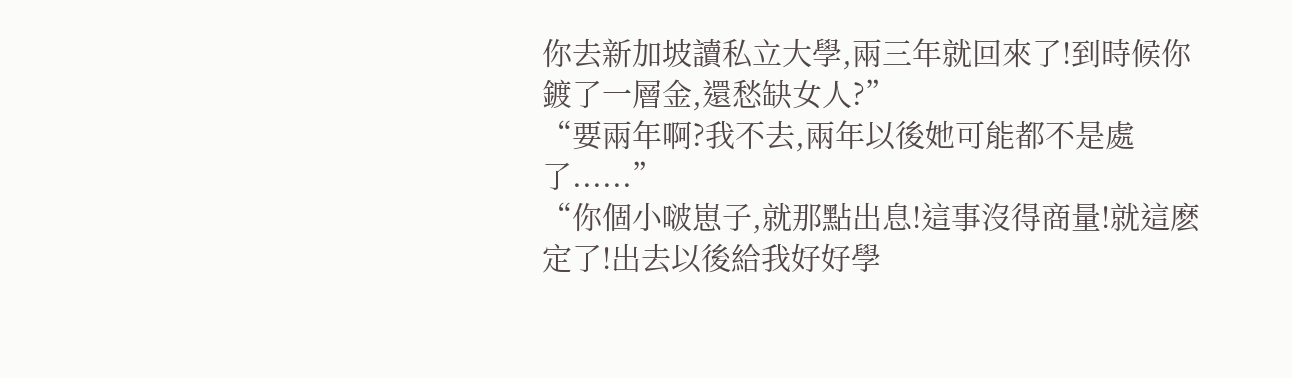你去新加坡讀私立大學,兩三年就回來了!到時候你鍍了一層金,還愁缺女人?”
“要兩年啊?我不去,兩年以後她可能都不是處了......”
“你個小啵崽子,就那點出息!這事沒得商量!就這麽定了!出去以後給我好好學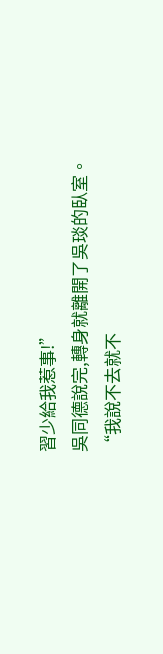習少給我惹事!”
吳同德說完,轉身就離開了吳琰的臥室。
“我說不去就不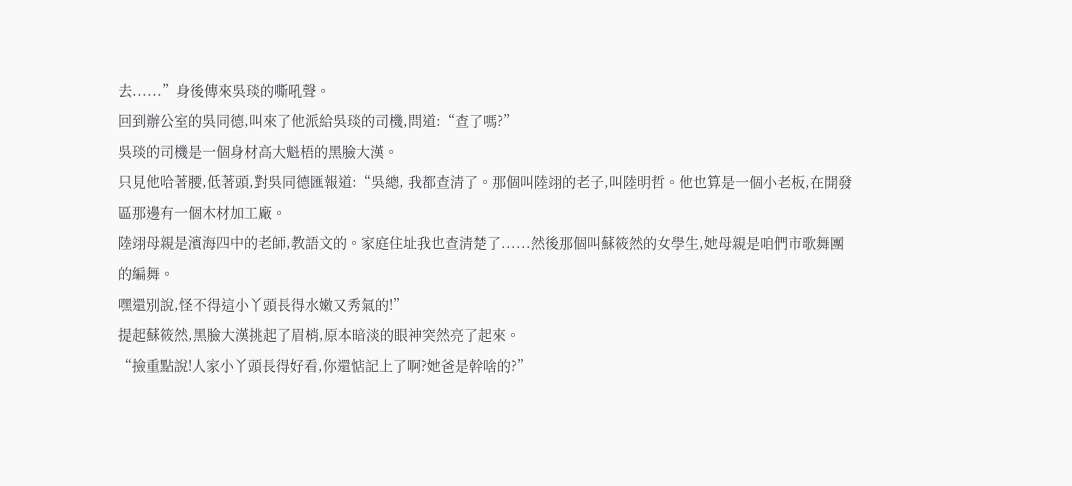去......”身後傳來吳琰的嘶吼聲。
回到辦公室的吳同德,叫來了他派給吳琰的司機,問道:“查了嗎?”
吳琰的司機是一個身材高大魁梧的黑臉大漢。
只見他哈著腰,低著頭,對吳同德匯報道:“吳總, 我都查清了。那個叫陸翊的老子,叫陸明哲。他也算是一個小老板,在開發區那邊有一個木材加工廠。
陸翊母親是濱海四中的老師,教語文的。家庭住址我也查清楚了......然後那個叫蘇筱然的女學生,她母親是咱們市歌舞團的編舞。
嘿還別說,怪不得這小丫頭長得水嫩又秀氣的!”
提起蘇筱然,黑臉大漢挑起了眉梢,原本暗淡的眼神突然亮了起來。
“撿重點說!人家小丫頭長得好看,你還惦記上了啊?她爸是幹啥的?”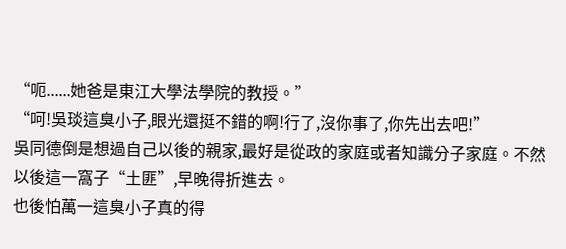“呃......她爸是東江大學法學院的教授。”
“呵!吳琰這臭小子,眼光還挺不錯的啊!行了,沒你事了,你先出去吧!”
吳同德倒是想過自己以後的親家,最好是從政的家庭或者知識分子家庭。不然以後這一窩子“土匪”,早晚得折進去。
也後怕萬一這臭小子真的得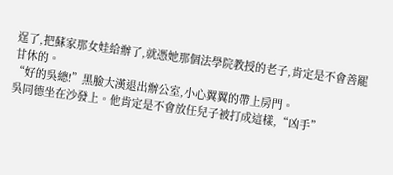逞了,把蘇家那女娃給辦了,就憑她那個法學院教授的老子,肯定是不會善罷甘休的。
“好的吳總!”黑臉大漢退出辦公室,小心翼翼的帶上房門。
吳同德坐在沙發上。他肯定是不會放任兒子被打成這樣,“凶手”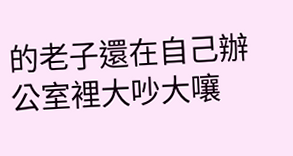的老子還在自己辦公室裡大吵大嚷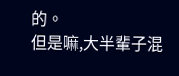的。
但是嘛,大半輩子混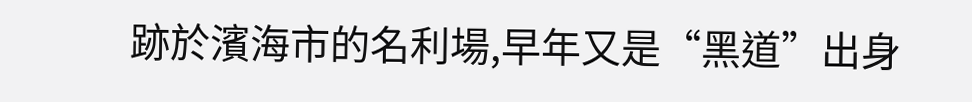跡於濱海市的名利場,早年又是“黑道”出身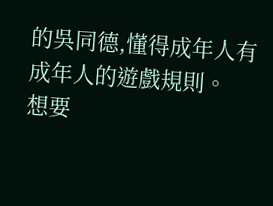的吳同德,懂得成年人有成年人的遊戲規則。
想要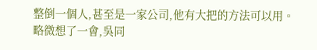整倒一個人,甚至是一家公司,他有大把的方法可以用。
略微想了一會,吳同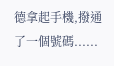德拿起手機,撥通了一個號碼......